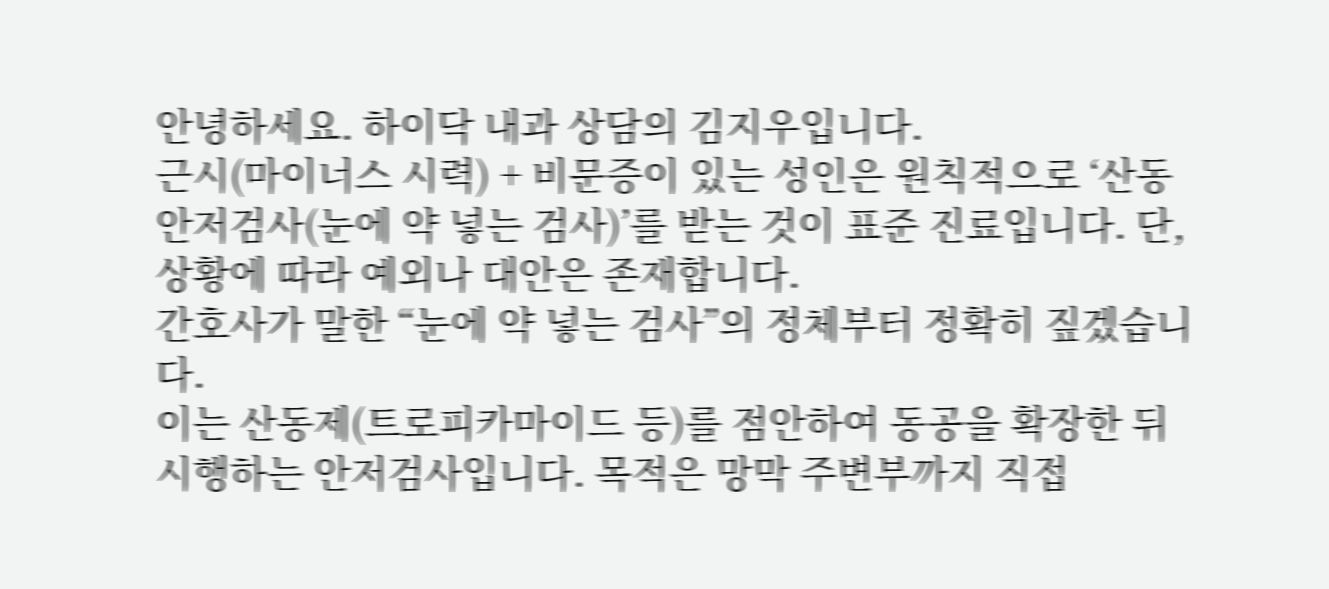안녕하세요. 하이닥 내과 상담의 김지우입니다.
근시(마이너스 시력) + 비문증이 있는 성인은 원칙적으로 ‘산동 안저검사(눈에 약 넣는 검사)’를 받는 것이 표준 진료입니다. 단, 상황에 따라 예외나 대안은 존재합니다.
간호사가 말한 “눈에 약 넣는 검사”의 정체부터 정확히 짚겠습니다.
이는 산동제(트로피카마이드 등)를 점안하여 동공을 확장한 뒤 시행하는 안저검사입니다. 목적은 망막 주변부까지 직접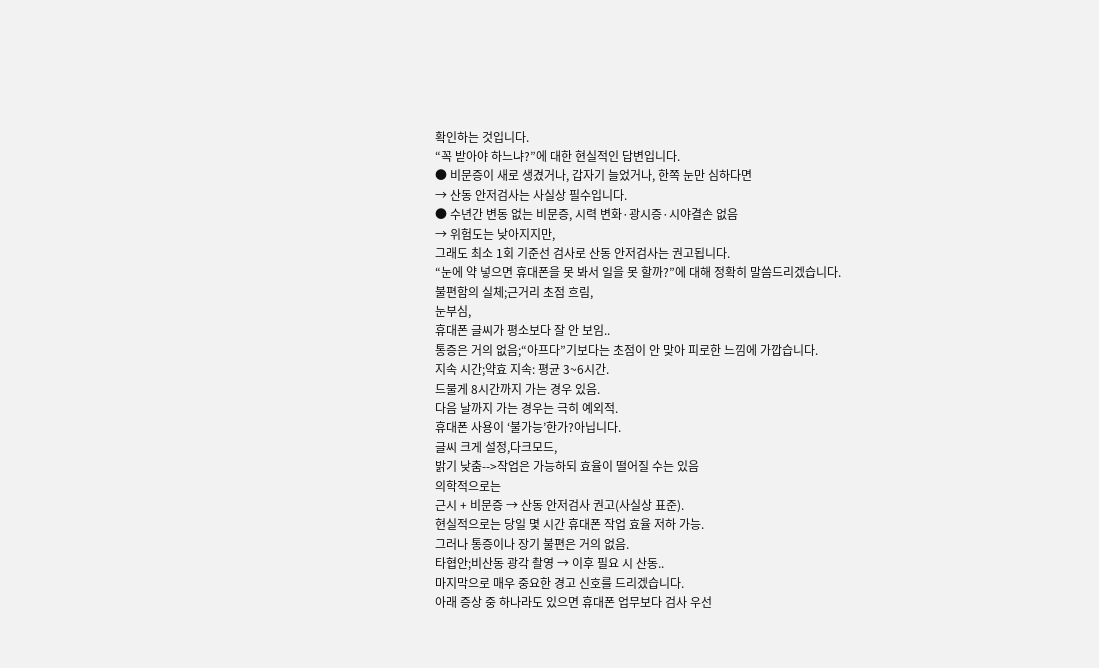확인하는 것입니다.
“꼭 받아야 하느냐?”에 대한 현실적인 답변입니다.
● 비문증이 새로 생겼거나, 갑자기 늘었거나, 한쪽 눈만 심하다면
→ 산동 안저검사는 사실상 필수입니다.
● 수년간 변동 없는 비문증, 시력 변화·광시증·시야결손 없음
→ 위험도는 낮아지지만,
그래도 최소 1회 기준선 검사로 산동 안저검사는 권고됩니다.
“눈에 약 넣으면 휴대폰을 못 봐서 일을 못 할까?”에 대해 정확히 말씀드리겠습니다.
불편함의 실체;근거리 초점 흐림,
눈부심,
휴대폰 글씨가 평소보다 잘 안 보임..
통증은 거의 없음;“아프다”기보다는 초점이 안 맞아 피로한 느낌에 가깝습니다.
지속 시간;약효 지속: 평균 3~6시간.
드물게 8시간까지 가는 경우 있음.
다음 날까지 가는 경우는 극히 예외적.
휴대폰 사용이 ‘불가능’한가?아닙니다.
글씨 크게 설정,다크모드,
밝기 낮춤-->작업은 가능하되 효율이 떨어질 수는 있음
의학적으로는
근시 + 비문증 → 산동 안저검사 권고(사실상 표준).
현실적으로는 당일 몇 시간 휴대폰 작업 효율 저하 가능.
그러나 통증이나 장기 불편은 거의 없음.
타협안;비산동 광각 촬영 → 이후 필요 시 산동..
마지막으로 매우 중요한 경고 신호를 드리겠습니다.
아래 증상 중 하나라도 있으면 휴대폰 업무보다 검사 우선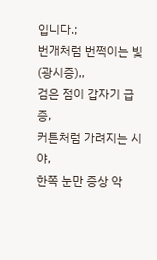입니다.;
번개처럼 번쩍이는 빛(광시증),,
검은 점이 갑자기 급증,
커튼처럼 가려지는 시야,
한쪽 눈만 증상 악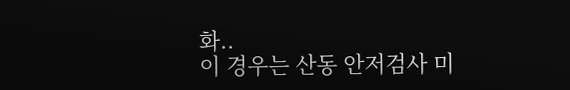화..
이 경우는 산동 안저검사 미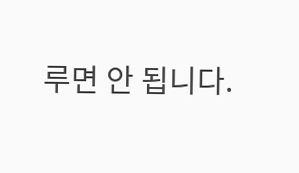루면 안 됩니다.